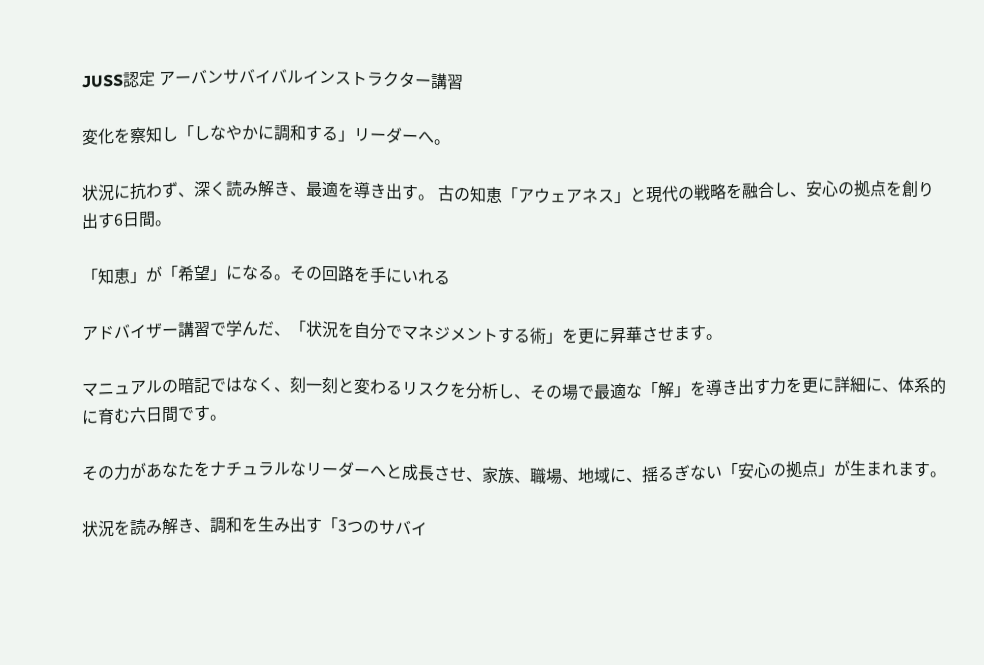JUSS認定 アーバンサバイバルインストラクター講習

変化を察知し「しなやかに調和する」リーダーへ。

状況に抗わず、深く読み解き、最適を導き出す。 古の知恵「アウェアネス」と現代の戦略を融合し、安心の拠点を創り出す6日間。

「知恵」が「希望」になる。その回路を手にいれる

アドバイザー講習で学んだ、「状況を自分でマネジメントする術」を更に昇華させます。

マニュアルの暗記ではなく、刻一刻と変わるリスクを分析し、その場で最適な「解」を導き出す力を更に詳細に、体系的に育む六日間です。

その力があなたをナチュラルなリーダーへと成長させ、家族、職場、地域に、揺るぎない「安心の拠点」が生まれます。

状況を読み解き、調和を生み出す「3つのサバイ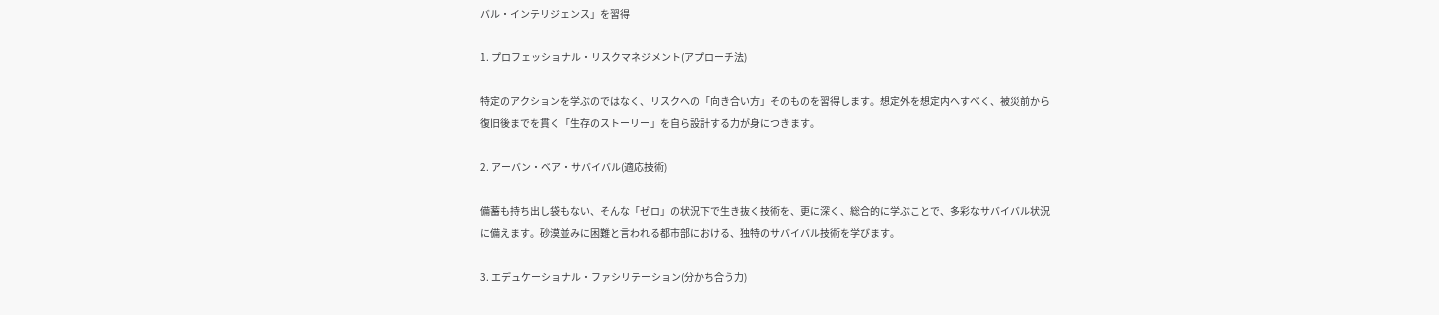バル・インテリジェンス」を習得

1. プロフェッショナル・リスクマネジメント(アプローチ法)

特定のアクションを学ぶのではなく、リスクへの「向き合い方」そのものを習得します。想定外を想定内へすべく、被災前から復旧後までを貫く「生存のストーリー」を自ら設計する力が身につきます。

2. アーバン・ベア・サバイバル(適応技術)

備蓄も持ち出し袋もない、そんな「ゼロ」の状況下で生き抜く技術を、更に深く、総合的に学ぶことで、多彩なサバイバル状況に備えます。砂漠並みに困難と言われる都市部における、独特のサバイバル技術を学びます。

3. エデュケーショナル・ファシリテーション(分かち合う力)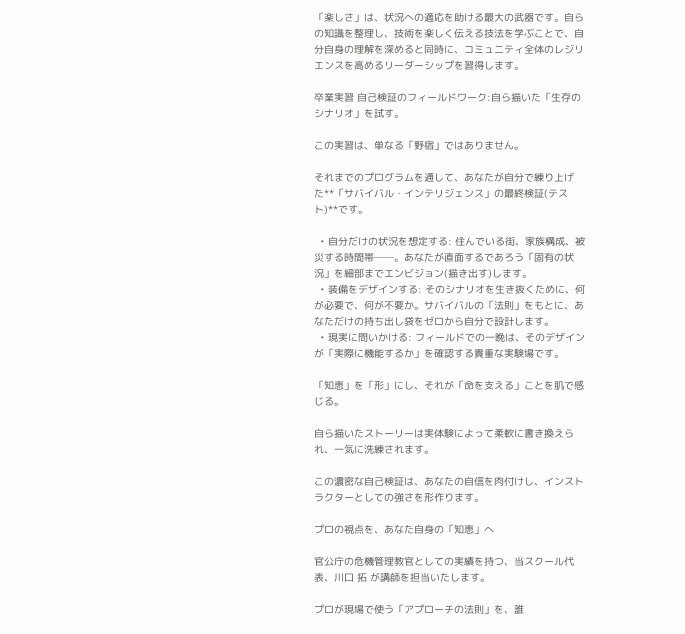「楽しさ」は、状況への適応を助ける最大の武器です。自らの知識を整理し、技術を楽しく伝える技法を学ぶことで、自分自身の理解を深めると同時に、コミュニティ全体のレジリエンスを高めるリーダーシップを習得します。

卒業実習 自己検証のフィールドワーク:自ら描いた「生存のシナリオ」を試す。

この実習は、単なる「野宿」ではありません。

それまでのプログラムを通して、あなたが自分で練り上げた**「サバイバル・インテリジェンス」の最終検証(テスト)**です。

  • 自分だけの状況を想定する: 住んでいる街、家族構成、被災する時間帯──。あなたが直面するであろう「固有の状況」を細部までエンビジョン(描き出す)します。
  • 装備をデザインする: そのシナリオを生き抜くために、何が必要で、何が不要か。サバイバルの「法則」をもとに、あなただけの持ち出し袋をゼロから自分で設計します。
  • 現実に問いかける: フィールドでの一晩は、そのデザインが「実際に機能するか」を確認する貴重な実験場です。

「知恵」を「形」にし、それが「命を支える」ことを肌で感じる。

自ら描いたストーリーは実体験によって柔軟に書き換えられ、一気に洗練されます。

この濃密な自己検証は、あなたの自信を肉付けし、インストラクターとしての強さを形作ります。

プロの視点を、あなた自身の「知恵」へ

官公庁の危機管理教官としての実績を持つ、当スクール代表、川口 拓 が講師を担当いたします。

プロが現場で使う「アプローチの法則」を、誰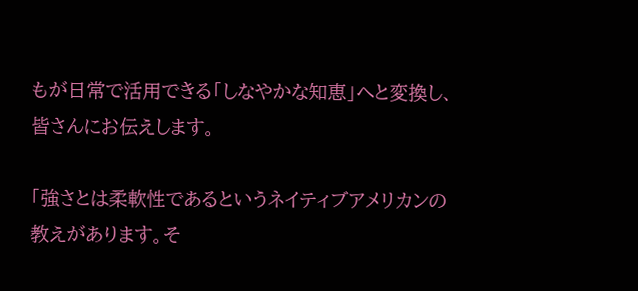もが日常で活用できる「しなやかな知恵」へと変換し、皆さんにお伝えします。

「強さとは柔軟性であるというネイティブアメリカンの教えがあります。そ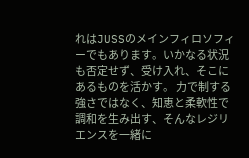れはJUSSのメインフィロソフィーでもあります。いかなる状況も否定せず、受け入れ、そこにあるものを活かす。 力で制する強さではなく、知恵と柔軟性で調和を生み出す、そんなレジリエンスを一緒に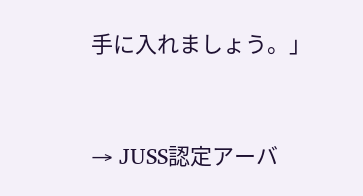手に入れましょう。」


→ JUSS認定アーバ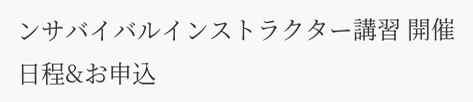ンサバイバルインストラクター講習 開催日程&お申込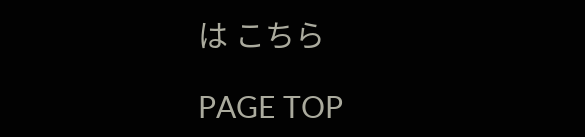は こちら

PAGE TOP